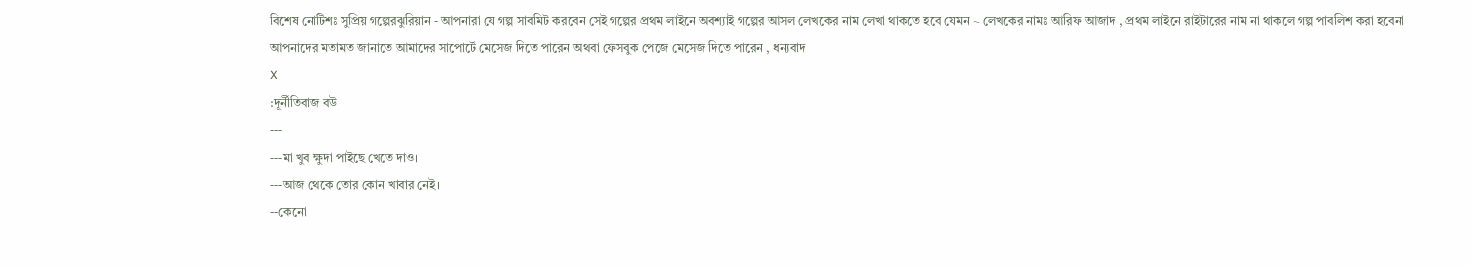বিশেষ নোটিশঃ সুপ্রিয় গল্পেরঝুরিয়ান - আপনারা যে গল্প সাবমিট করবেন সেই গল্পের প্রথম লাইনে অবশ্যাই গল্পের আসল লেখকের নাম লেখা থাকতে হবে যেমন ~ লেখকের নামঃ আরিফ আজাদ , প্রথম লাইনে রাইটারের নাম না থাকলে গল্প পাবলিশ করা হবেনা
আপনাদের মতামত জানাতে আমাদের সাপোর্টে মেসেজ দিতে পারেন অথবা ফেসবুক পেজে মেসেজ দিতে পারেন , ধন্যবাদ
X
:দূর্নীতিবাজ বউ
---
---মা খুব ক্ষুদা পাইছে খেতে দাও।
---আজ থেকে তোর কোন খাবার নেই।
--কেনো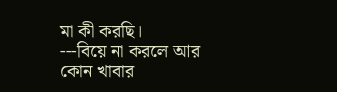মা কী করছি।
---বিয়ে না করলে আর কোন খাবার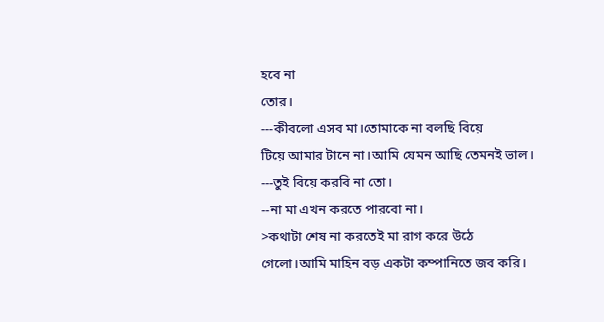হবে না
তোর।
---কীবলো এসব মা।তোমাকে না বলছি বিয়ে
টিয়ে আমার টানে না।আমি যেমন আছি তেমনই ভাল।
---তুই বিয়ে করবি না তো।
--না মা এখন করতে পারবো না।
>কথাটা শেষ না করতেই মা রাগ করে উঠে
গেলো।আমি মাহিন বড় একটা কম্পানিতে জব করি।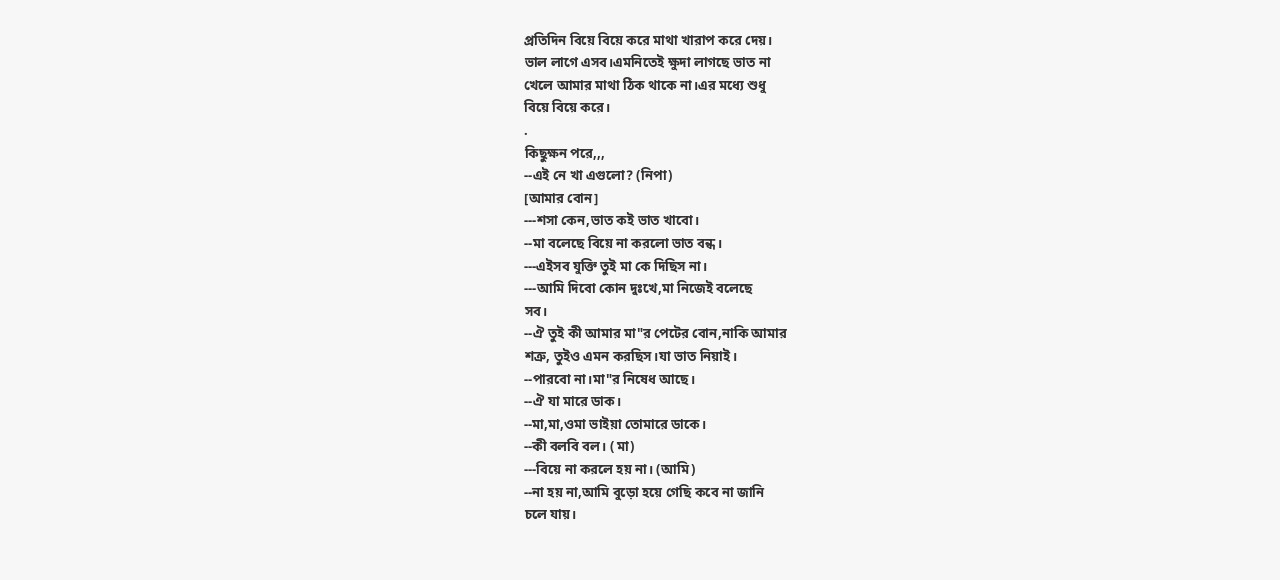প্রতিদিন বিয়ে বিয়ে করে মাথা খারাপ করে দেয়।
ভাল লাগে এসব।এমনিতেই ক্ষুদা লাগছে ভাত না
খেলে আমার মাথা ঠিক থাকে না।এর মধ্যে শুধু
বিয়ে বিয়ে করে।
.
কিছুক্ষন পরে,,,
--এই নে খা এগুলো? (নিপা)
[আমার বোন]
---শসা কেন,ভাত কই ভাত খাবো।
--মা বলেছে বিয়ে না করলো ভাত বন্ধ।
---এইসব যুক্তি তুই মা কে দিছিস না।
---আমি দিবো কোন দুঃখে,মা নিজেই বলেছে
সব।
--ঐ তুই কী আমার মা"র পেটের বোন,নাকি আমার
শত্রু, তুইও এমন করছিস।যা ভাত নিয়াই।
--পারবো না।মা"র নিষেধ আছে।
--ঐ যা মারে ডাক।
--মা,মা,ওমা ভাইয়া তোমারে ডাকে।
--কী বলবি বল। ( মা)
---বিয়ে না করলে হয় না। (আমি)
--না হয় না,আমি বুড়ো হয়ে গেছি কবে না জানি
চলে যায়।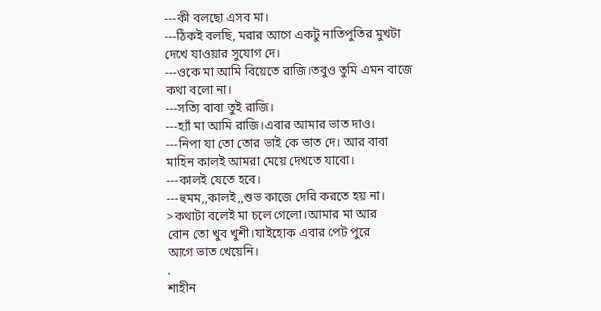---কী বলছো এসব মা।
---ঠিকই বলছি, মরার আগে একটু নাতিপুতির মুখটা
দেখে যাওয়ার সুযোগ দে।
---ওকে মা আমি বিয়েতে রাজি।তবুও তুমি এমন বাজে
কথা বলো না।
---সত্যি বাবা তুই রাজি।
---হ্যাঁ মা আমি রাজি।এবার আমার ভাত দাও।
---নিপা যা তো তোর ভাই কে ভাত দে। আর বাবা
মাহিন কালই আমরা মেয়ে দেখতে যাবো।
---কালই যেতে হবে।
---হুমম,,কালই,,শুভ কাজে দেরি করতে হয় না।
>কথাটা বলেই মা চলে গেলো।আমার মা আর
বোন তো খুব খুশী।যাইহোক এবার পেট পুরে
আগে ভাত খেয়েনি।
.
শাহীন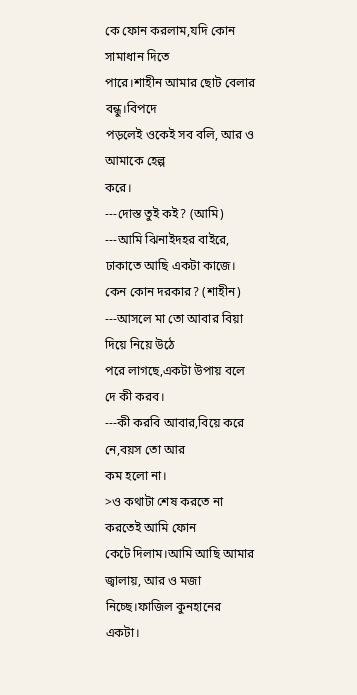কে ফোন করলাম,যদি কোন সামাধান দিতে
পারে।শাহীন আমার ছোট বেলার বন্ধু।বিপদে
পড়লেই ওকেই সব বলি, আর ও আমাকে হেল্প
করে।
---দোস্ত তুই কই? (আমি)
---আমি ঝিনাইদহর বাইরে, ঢাকাতে আছি একটা কাজে।
কেন কোন দরকার? (শাহীন)
---আসলে মা তো আবার বিয়া দিয়ে নিয়ে উঠে
পরে লাগছে,একটা উপায় বলে দে কী করব।
---কী করবি আবার,বিয়ে করে নে,বয়স তো আর
কম হলো না।
>ও কথাটা শেষ করতে না করতেই আমি ফোন
কেটে দিলাম।আমি আছি আমার জ্বালায়, আর ও মজা
নিচ্ছে।ফাজিল কুনহানের একটা।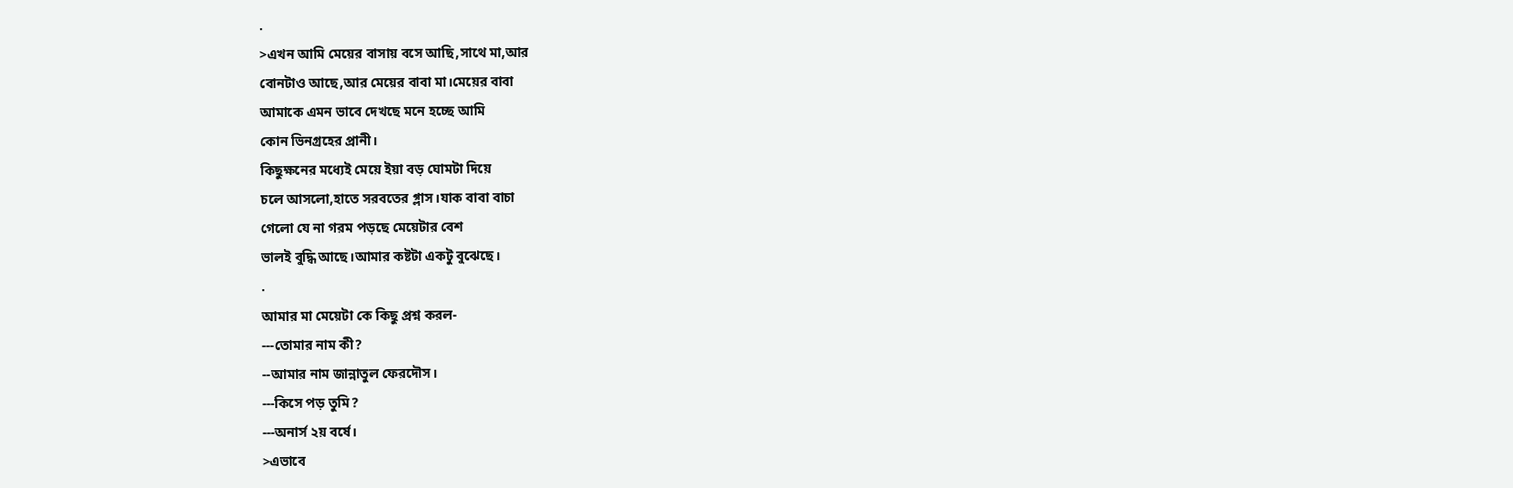.
>এখন আমি মেয়ের বাসায় বসে আছি,সাথে মা,আর
বোনটাও আছে,আর মেয়ের বাবা মা।মেয়ের বাবা
আমাকে এমন ভাবে দেখছে মনে হচ্ছে আমি
কোন ভিনগ্রহের প্রানী।
কিছুক্ষনের মধ্যেই মেয়ে ইয়া বড় ঘোমটা দিয়ে
চলে আসলো,হাতে সরবতের গ্লাস।যাক বাবা বাচা
গেলো যে না গরম পড়ছে মেয়েটার বেশ
ভালই বুদ্ধি আছে।আমার কষ্টটা একটু বুঝেছে।
.
আমার মা মেয়েটা কে কিছু প্রশ্ন করল-
---তোমার নাম কী?
--আমার নাম জান্নাতুল ফেরদৌস।
---কিসে পড় তুমি?
---অনার্স ২য় বর্ষে।
>এভাবে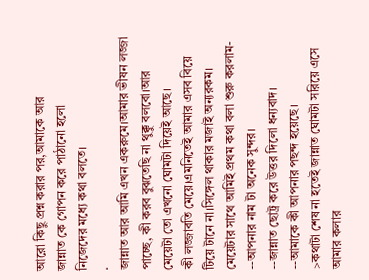আরো কিছু প্রশ্ন করার পর,আমাকে আর
জান্নাত কে গোপন করে পাঠানো হলো
নিজেদের মধ্যে কথা বলতে।
.
জান্নাত আর আমি এখন একরুমে।আমার ভীষন লজ্জা
পাচ্ছে, কী করব বুঝতেছি না থুক্কু বলবো।আর
মেয়েটা তো এখনো ঘোমটা দিয়েই আছে।
কী লজ্জাবতি মেয়ে।এমনিতেই আমার এসব বিয়ে
টিয়ে টানে না।সিঙ্গেল থাকার মজাই অন্যরকম।
মেয়েটার সাথে আমিই প্রথম কথা বলা শুরু করলাম-
--আপনার নাম টা অনেক সুন্দর।
--জান্নাত ছোট্র করে উত্তর দিলো ধন্যবাদ।
--আমাকে কী আপনার পছন্দ হয়েছে।
>কথাটা শেষ না হতেই জান্নাত ঘোমটা সরিয়ে এসে
আমার কলার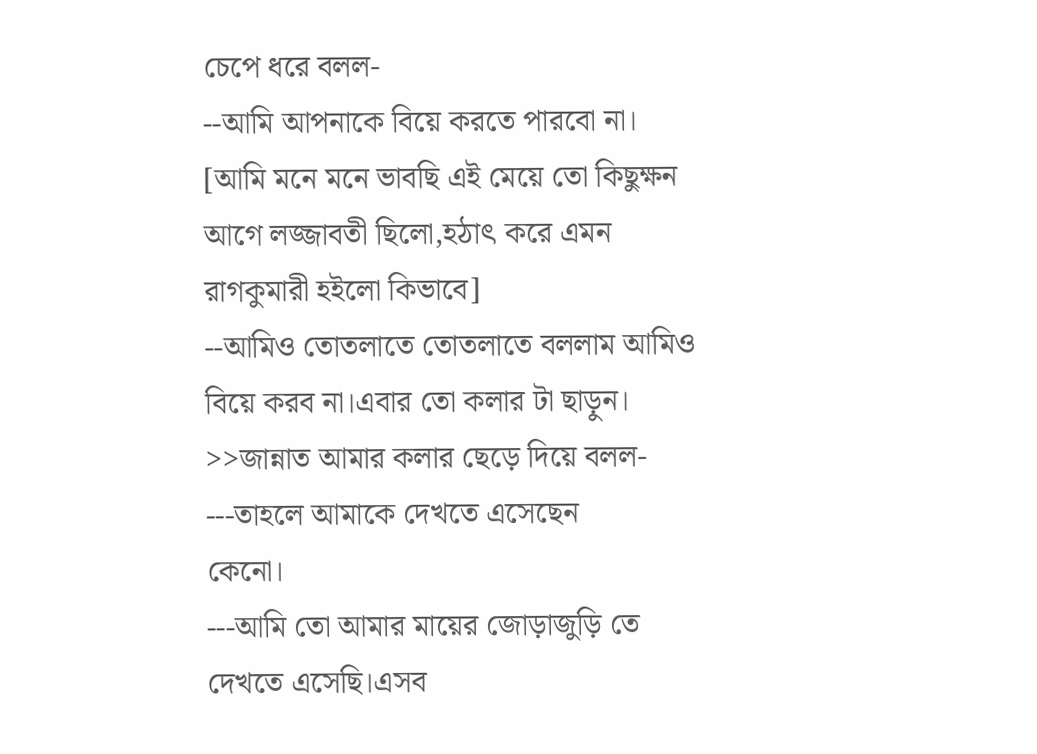চেপে ধরে বলল-
--আমি আপনাকে বিয়ে করতে পারবো না।
[আমি মনে মনে ভাবছি এই মেয়ে তো কিছুক্ষন
আগে লজ্জাবতী ছিলো,হঠাৎ করে এমন
রাগকুমারী হইলো কিভাবে]
--আমিও তোতলাতে তোতলাতে বললাম আমিও
বিয়ে করব না।এবার তো কলার টা ছাড়ুন।
>>জান্নাত আমার কলার ছেড়ে দিয়ে বলল-
---তাহলে আমাকে দেখতে এসেছেন
কেনো।
---আমি তো আমার মায়ের জোড়াজুড়ি তে
দেখতে এসেছি।এসব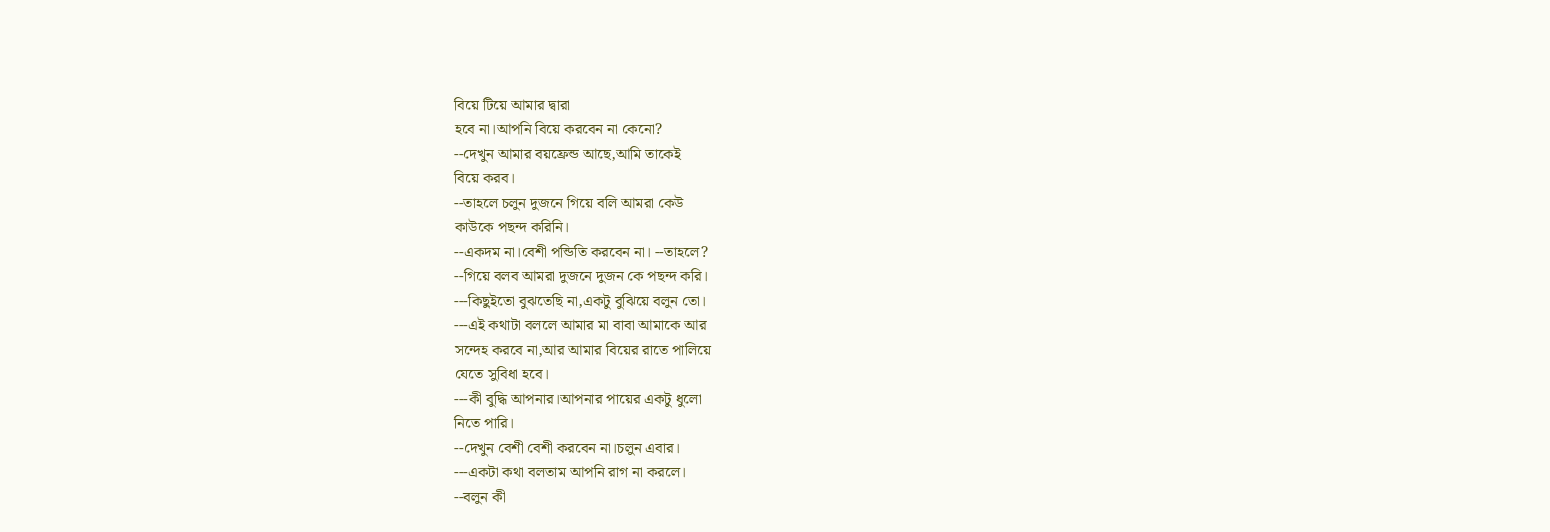বিয়ে টিয়ে আমার দ্বারা
হবে না।আপনি বিয়ে করবেন না কেনো?
--দেখুন আমার বয়ফ্রেন্ড আছে,আমি তাকেই
বিয়ে করব।
--তাহলে চলুন দুজনে গিয়ে বলি আমরা কেউ
কাউকে পছন্দ করিনি।
--একদম না।বেশী পন্ডিতি করবেন না। --তাহলে?
--গিয়ে বলব আমরা দুজনে দুজন কে পছন্দ করি।
---কিছুইতো বুঝতেছি না,একটু বুঝিয়ে বলুন তো।
---এই কথাটা বললে আমার মা বাবা আমাকে আর
সন্দেহ করবে না,আর আমার বিয়ের রাতে পালিয়ে
যেতে সুবিধা হবে।
---কী বুদ্ধি আপনার।আপনার পায়ের একটু ধুলো
নিতে পারি।
--দেখুন বেশী বেশী করবেন না।চলুন এবার।
---একটা কথা বলতাম আপনি রাগ না করলে।
--বলুন কী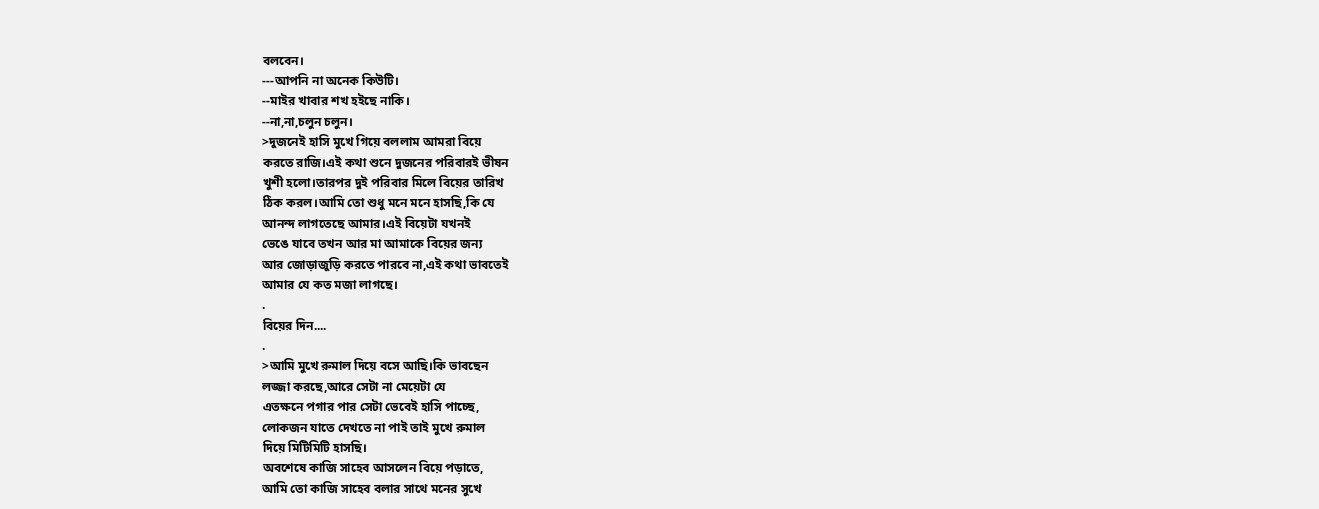বলবেন।
---আপনি না অনেক কিউটি।
--মাইর খাবার শখ হইছে নাকি।
--না,না,চলুন চলুন।
>দুজনেই হাসি মুখে গিয়ে বললাম আমরা বিয়ে
করতে রাজি।এই কথা শুনে দুজনের পরিবারই ভীষন
খুশী হলো।তারপর দুই পরিবার মিলে বিয়ের তারিখ
ঠিক করল।আমি তো শুধু মনে মনে হাসছি,কি যে
আনন্দ লাগতেছে আমার।এই বিয়েটা যখনই
ভেঙে যাবে তখন আর মা আমাকে বিয়ের জন্য
আর জোড়াজুড়ি করতে পারবে না,এই কথা ভাবতেই
আমার যে কত মজা লাগছে।
.
বিয়ের দিন....
.
>আমি মুখে রুমাল দিয়ে বসে আছি।কি ভাবছেন
লজ্জা করছে,আরে সেটা না মেয়েটা যে
এতক্ষনে পগার পার সেটা ভেবেই হাসি পাচ্ছে,
লোকজন যাতে দেখতে না পাই তাই মুখে রুমাল
দিয়ে মিটিমিটি হাসছি।
অবশেষে কাজি সাহেব আসলেন বিয়ে পড়াতে,
আমি তো কাজি সাহেব বলার সাথে মনের সুখে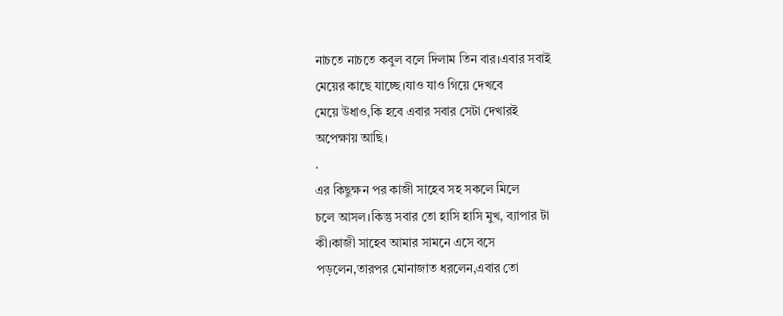নাচতে নাচতে কবুল বলে দিলাম তিন বার।এবার সবাই
মেয়ের কাছে যাচ্ছে।যাও যাও গিয়ে দেখবে
মেয়ে উধাও,কি হবে এবার সবার সেটা দেখারই
অপেক্ষায় আছি।
.
এর কিছুক্ষন পর কাজী সাহেব সহ সকলে মিলে
চলে আসল।কিন্তু সবার তো হাসি হাসি মুখ, ব্যাপার টা
কী।কাজী সাহেব আমার সামনে এসে বসে
পড়লেন,তারপর মোনাজাত ধরলেন,এবার তো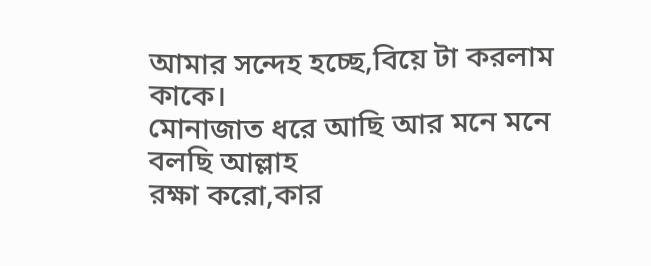আমার সন্দেহ হচ্ছে,বিয়ে টা করলাম কাকে।
মোনাজাত ধরে আছি আর মনে মনে বলছি আল্লাহ
রক্ষা করো,কার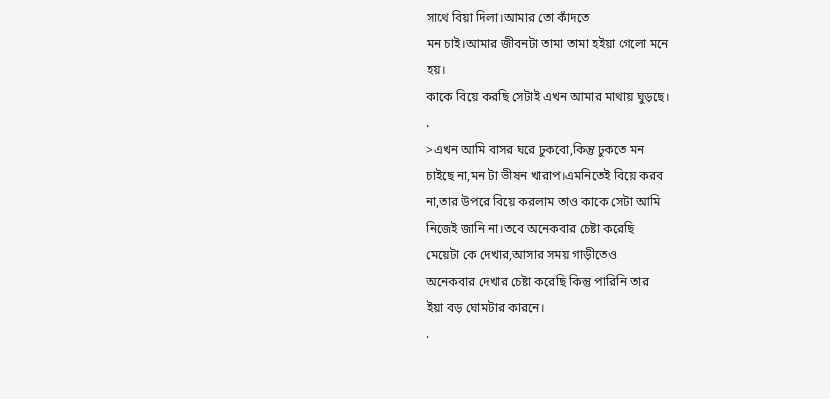সাথে বিয়া দিলা।আমার তো কাঁদতে
মন চাই।আমার জীবনটা তামা তামা হইয়া গেলো মনে
হয়।
কাকে বিয়ে করছি সেটাই এখন আমার মাথায় ঘুড়ছে।
.
>এখন আমি বাসর ঘরে ঢুকবো,কিন্তু ঢুকতে মন
চাইছে না,মন টা ভীষন খারাপ।এমনিতেই বিয়ে করব
না,তার উপরে বিয়ে করলাম তাও কাকে সেটা আমি
নিজেই জানি না।তবে অনেকবার চেষ্টা করেছি
মেয়েটা কে দেখার,আসার সময় গাড়ীতেও
অনেকবার দেখার চেষ্টা করেছি কিন্তু পারিনি তার
ইয়া বড় ঘোমটার কারনে।
.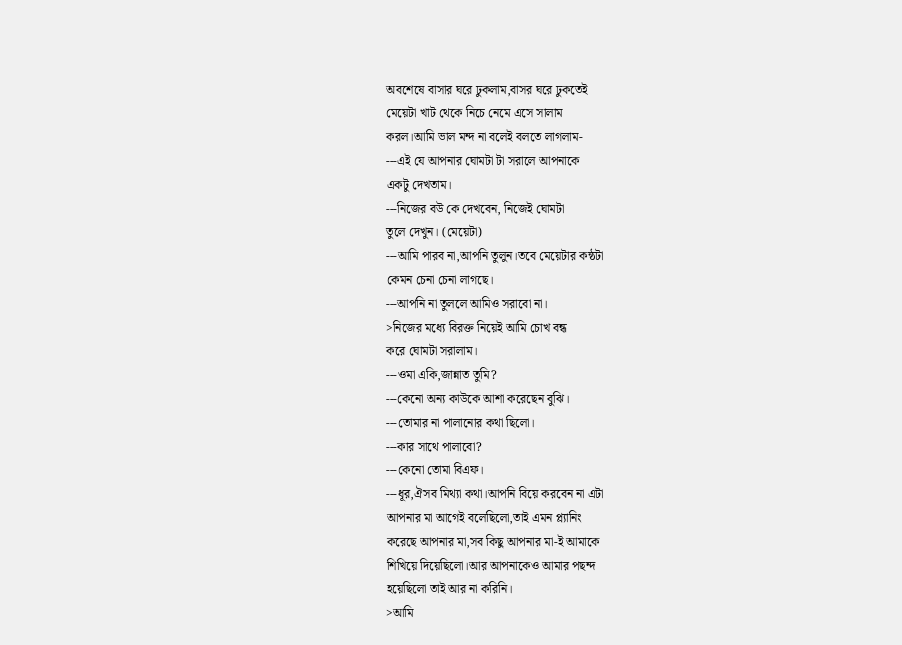অবশেষে বাসার ঘরে ঢুকলাম,বাসর ঘরে ঢুকতেই
মেয়েটা খাট থেকে নিচে নেমে এসে সালাম
করল।আমি ভাল মন্দ না বলেই বলতে লাগলাম-
---এই যে আপনার ঘোমটা টা সরালে আপনাকে
একটু দেখতাম।
---নিজের বউ কে দেখবেন, নিজেই ঘোমটা
তুলে দেখুন। (মেয়েটা)
---আমি পারব না,আপনি তুলুন।তবে মেয়েটার কন্ঠটা
কেমন চেনা চেনা লাগছে।
---আপনি না তুললে আমিও সরাবো না।
>নিজের মধ্যে বিরক্ত নিয়েই আমি চোখ বন্ধ
করে ঘোমটা সরালাম।
---ওমা একি,জান্নাত তুমি?
---কেনো অন্য কাউকে আশা করেছেন বুঝি।
---তোমার না পালানোর কথা ছিলো।
---কার সাথে পালাবো?
---কেনো তোমা বিএফ।
---ধূর,ঐসব মিথ্যা কথা।আপনি বিয়ে করবেন না এটা
আপনার মা আগেই বলেছিলো,তাই এমন প্ল্যানিং
করেছে আপনার মা,সব কিছু আপনার মা-ই আমাকে
শিখিয়ে দিয়েছিলো।আর আপনাকেও আমার পছন্দ
হয়েছিলো তাই আর না করিনি।
>আমি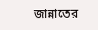জান্নাতের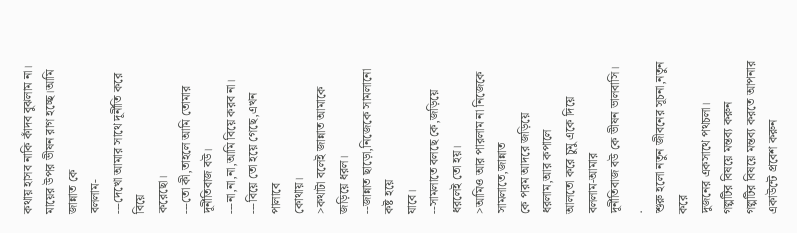কথায় হাসব নাকি কাঁদব বুঝলাম না।
মায়ের উপর ভীষন রাগ হচ্ছে।আমি জান্নাত কে
বললাম-
---দেখো আমার সাথে দূর্নীতি করে বিয়ে
করেছো।
---তো কী,তাহলে আমি তোমার দূর্নীতিবাজ বউ।
---না,না,না,আমি বিয়ে করব না।
---বিয়ে তো হয়ে গেছে,এখন পালাবে
কোথায়।
>কথাটা বলেই জান্নাত আমাকে জড়িয়ে ধরল।
--জান্নাত ছাড়ো,নিজেকে সামলানো কষ্ট হয়ে
যাবে।
--সামলাতে বলছে কে,জড়িয়ে ধরলেই তো হয়।
>আমিও আর পারলাম না নিজেকে সামলাতে,জান্নাত
কে পরম আদরে জড়িয়ে ধরলাম,আর কপালে
আলতো করে চুমু একে দিয়ে বললাম-আমার
দূর্নীতিবাজ বউ কে ভীষন ভালবাসি।
.
শুরু হলো নতুন জীবনের সূচনা,নতুন করে
দুজনের একসাথে পথচলা।
গল্পটির বিষয়ে মন্তব্য করুন
গল্পটির বিষয়ে মন্তব্য করতে আপনার একাউন্টে প্রবেশ করুন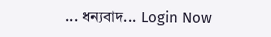... ধন্যবাদ... Login Now